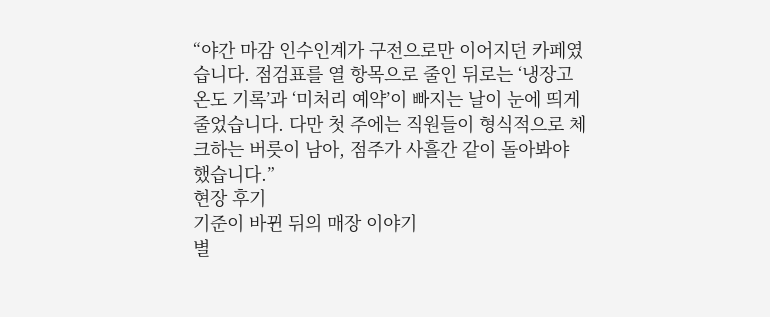“야간 마감 인수인계가 구전으로만 이어지던 카페였습니다. 점검표를 열 항목으로 줄인 뒤로는 ‘냉장고 온도 기록’과 ‘미처리 예약’이 빠지는 날이 눈에 띄게 줄었습니다. 다만 첫 주에는 직원들이 형식적으로 체크하는 버릇이 남아, 점주가 사흘간 같이 돌아봐야 했습니다.”
현장 후기
기준이 바뀐 뒤의 매장 이야기
별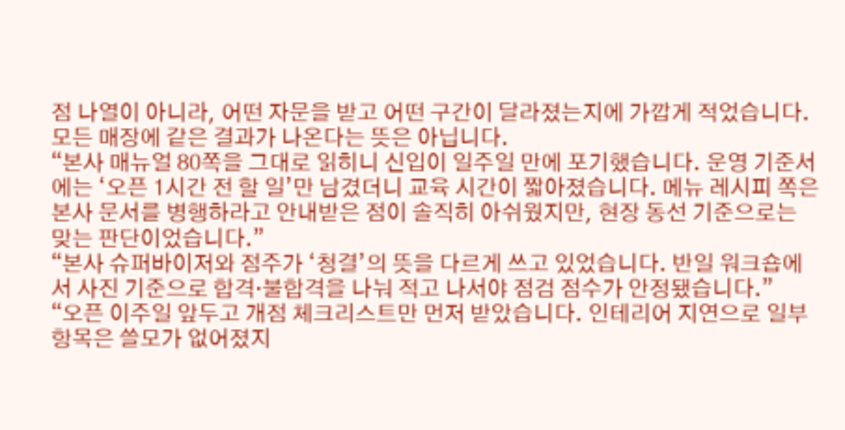점 나열이 아니라, 어떤 자문을 받고 어떤 구간이 달라졌는지에 가깝게 적었습니다. 모든 매장에 같은 결과가 나온다는 뜻은 아닙니다.
“본사 매뉴얼 80쪽을 그대로 읽히니 신입이 일주일 만에 포기했습니다. 운영 기준서에는 ‘오픈 1시간 전 할 일’만 남겼더니 교육 시간이 짧아졌습니다. 메뉴 레시피 쪽은 본사 문서를 병행하라고 안내받은 점이 솔직히 아쉬웠지만, 현장 동선 기준으로는 맞는 판단이었습니다.”
“본사 슈퍼바이저와 점주가 ‘청결’의 뜻을 다르게 쓰고 있었습니다. 반일 워크숍에서 사진 기준으로 합격·불합격을 나눠 적고 나서야 점검 점수가 안정됐습니다.”
“오픈 이주일 앞두고 개점 체크리스트만 먼저 받았습니다. 인테리어 지연으로 일부 항목은 쓸모가 없어졌지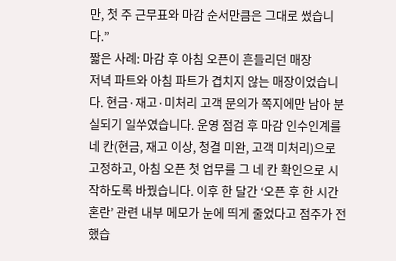만, 첫 주 근무표와 마감 순서만큼은 그대로 썼습니다.”
짧은 사례: 마감 후 아침 오픈이 흔들리던 매장
저녁 파트와 아침 파트가 겹치지 않는 매장이었습니다. 현금·재고·미처리 고객 문의가 쪽지에만 남아 분실되기 일쑤였습니다. 운영 점검 후 마감 인수인계를 네 칸(현금, 재고 이상, 청결 미완, 고객 미처리)으로 고정하고, 아침 오픈 첫 업무를 그 네 칸 확인으로 시작하도록 바꿨습니다. 이후 한 달간 ‘오픈 후 한 시간 혼란’ 관련 내부 메모가 눈에 띄게 줄었다고 점주가 전했습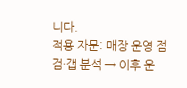니다.
적용 자문: 매장 운영 점검·갭 분석 → 이후 운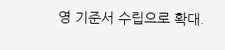영 기준서 수립으로 확대.